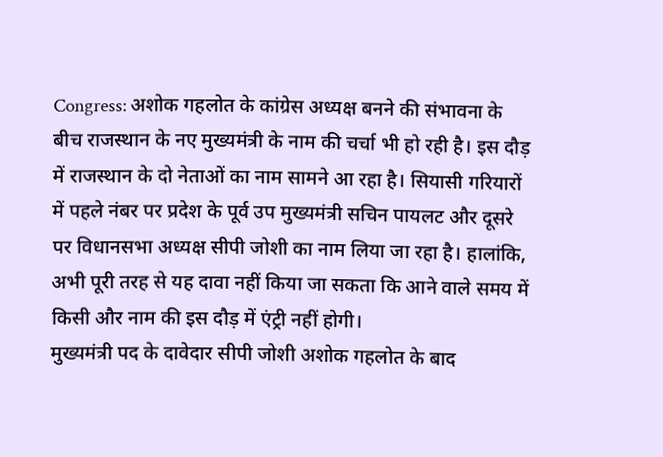Congress: अशोक गहलोत के कांग्रेस अध्यक्ष बनने की संभावना के बीच राजस्थान के नए मुख्यमंत्री के नाम की चर्चा भी हो रही है। इस दौड़ में राजस्थान के दो नेताओं का नाम सामने आ रहा है। सियासी गरियारों में पहले नंबर पर प्रदेश के पूर्व उप मुख्यमंत्री सचिन पायलट और दूसरे पर विधानसभा अध्यक्ष सीपी जोशी का नाम लिया जा रहा है। हालांकि, अभी पूरी तरह से यह दावा नहीं किया जा सकता कि आने वाले समय में किसी और नाम की इस दौड़ में एंट्री नहीं होगी।
मुख्यमंत्री पद के दावेदार सीपी जोशी अशोक गहलोत के बाद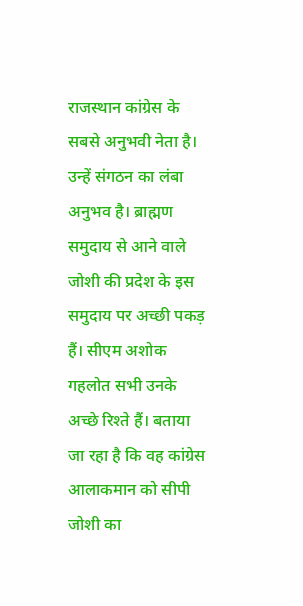राजस्थान कांग्रेस के सबसे अनुभवी नेता है। उन्हें संगठन का लंबा अनुभव है। ब्राह्मण समुदाय से आने वाले जोशी की प्रदेश के इस समुदाय पर अच्छी पकड़ हैं। सीएम अशोक गहलोत सभी उनके अच्छे रिश्ते हैं। बताया जा रहा है कि वह कांग्रेस आलाकमान को सीपी जोशी का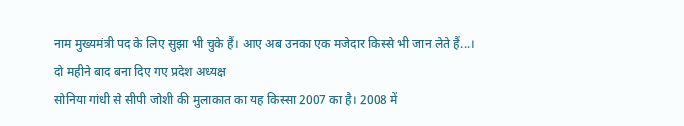नाम मुख्यमंत्री पद के लिए सुझा भी चुके हैं। आए अब उनका एक मजेदार किस्से भी जान लेते हैं...।
दो महीने बाद बना दिए गए प्रदेश अध्यक्ष
सोनिया गांधी से सीपी जोशी की मुलाकात का यह किस्सा 2007 का है। 2008 में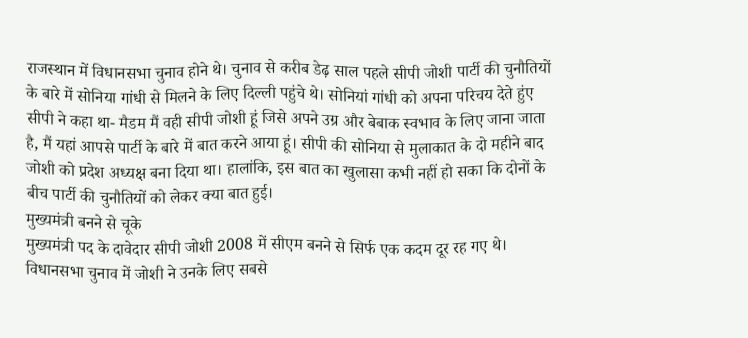राजस्थान में विधानसभा चुनाव होने थे। चुनाव से करीब डेढ़ साल पहले सीपी जोशी पार्टी की चुनौतियों के बारे में सोनिया गांधी से मिलने के लिए दिल्ली पहुंचे थे। सोनियां गांधी को अपना परिचय देते हुंए सीपी ने कहा था- मैडम मैं वही सीपी जोशी हूं जिसे अपने उग्र और बेबाक स्वभाव के लिए जाना जाता है, मैं यहां आपसे पार्टी के बारे में बात करने आया हूं। सीपी की सोनिया से मुलाकात के दो महीने बाद जोशी को प्रदेश अध्यक्ष बना दिया था। हालांकि, इस बात का खुलासा कभी नहीं हो सका कि दोनों के बीच पार्टी की चुनौतियों को लेकर क्या बात हुई।
मुख्यमंत्री बनने से चूके
मुख्यमंत्री पद के दावेदार सीपी जोशी 2008 में सीएम बनने से सिर्फ एक कदम दूर रह गए थे। विधानसभा चुनाव में जोशी ने उनके लिए सबसे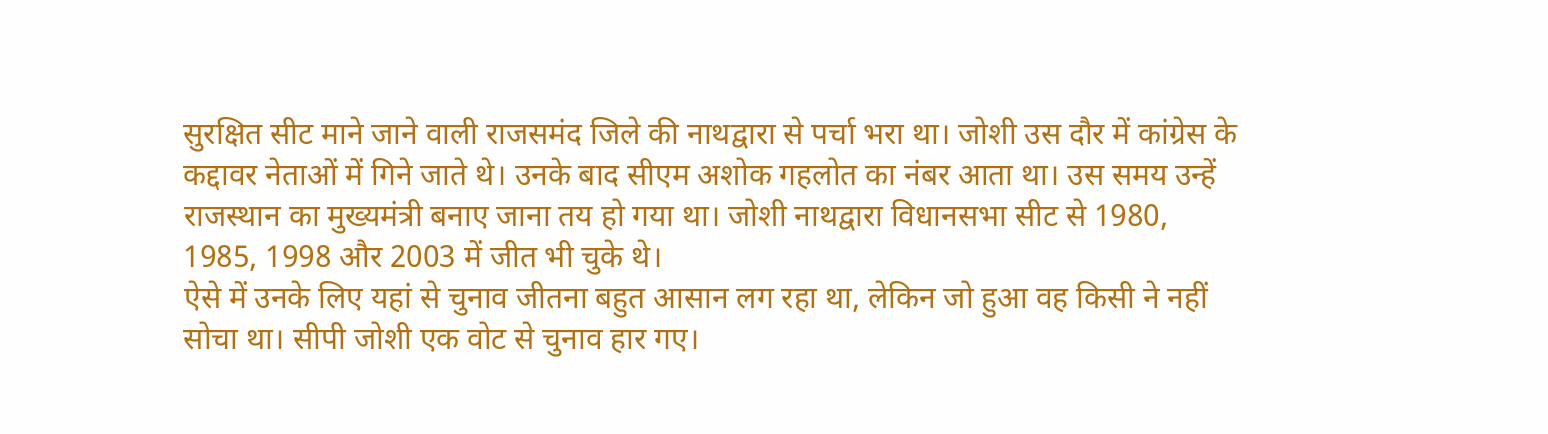सुरक्षित सीट माने जाने वाली राजसमंद जिले की नाथद्वारा से पर्चा भरा था। जोशी उस दौर में कांग्रेस के कद्दावर नेताओं में गिने जाते थे। उनके बाद सीएम अशोक गहलोत का नंबर आता था। उस समय उन्हें राजस्थान का मुख्यमंत्री बनाए जाना तय हो गया था। जोशी नाथद्वारा विधानसभा सीट से 1980, 1985, 1998 और 2003 में जीत भी चुके थे।
ऐसे में उनके लिए यहां से चुनाव जीतना बहुत आसान लग रहा था, लेकिन जो हुआ वह किसी ने नहीं सोचा था। सीपी जोशी एक वोट से चुनाव हार गए।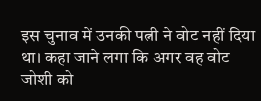इस चुनाव में उनकी पत्नी ने वोट नहीं दिया था। कहा जाने लगा कि अगर वह वोट जोशी को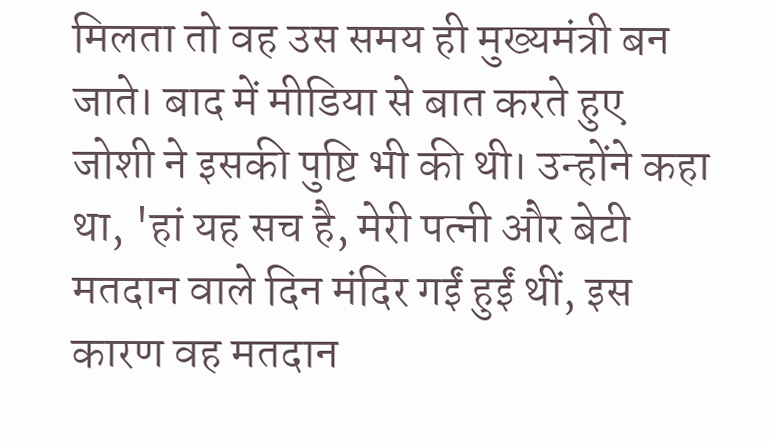मिलता तो वह उस समय ही मुख्यमंत्री बन जाते। बाद में मीडिया से बात करते हुए जोशी ने इसकी पुष्टि भी की थी। उन्होंने कहा था, 'हां यह सच है, मेरी पत्नी और बेटी मतदान वाले दिन मंदिर गईं हुईं थीं, इस कारण वह मतदान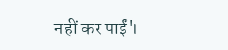नहीं कर पाईं'।